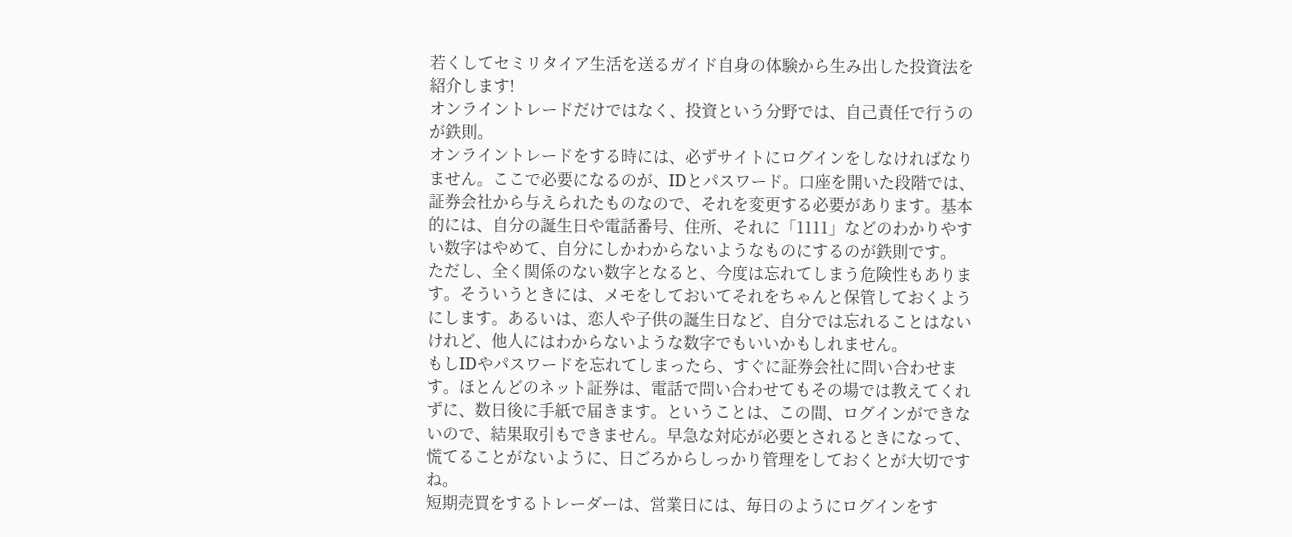若くしてセミリタイア生活を送るガイド自身の体験から生み出した投資法を紹介します!
オンライントレードだけではなく、投資という分野では、自己責任で行うのが鉄則。
オンライントレードをする時には、必ずサイトにログインをしなければなりません。ここで必要になるのが、IDとパスワード。口座を開いた段階では、証券会社から与えられたものなので、それを変更する必要があります。基本的には、自分の誕生日や電話番号、住所、それに「1111」などのわかりやすい数字はやめて、自分にしかわからないようなものにするのが鉄則です。
ただし、全く関係のない数字となると、今度は忘れてしまう危険性もあります。そういうときには、メモをしておいてそれをちゃんと保管しておくようにします。あるいは、恋人や子供の誕生日など、自分では忘れることはないけれど、他人にはわからないような数字でもいいかもしれません。
もしIDやパスワードを忘れてしまったら、すぐに証券会社に問い合わせます。ほとんどのネット証券は、電話で問い合わせてもその場では教えてくれずに、数日後に手紙で届きます。ということは、この間、ログインができないので、結果取引もできません。早急な対応が必要とされるときになって、慌てることがないように、日ごろからしっかり管理をしておくとが大切ですね。
短期売買をするトレーダーは、営業日には、毎日のようにログインをす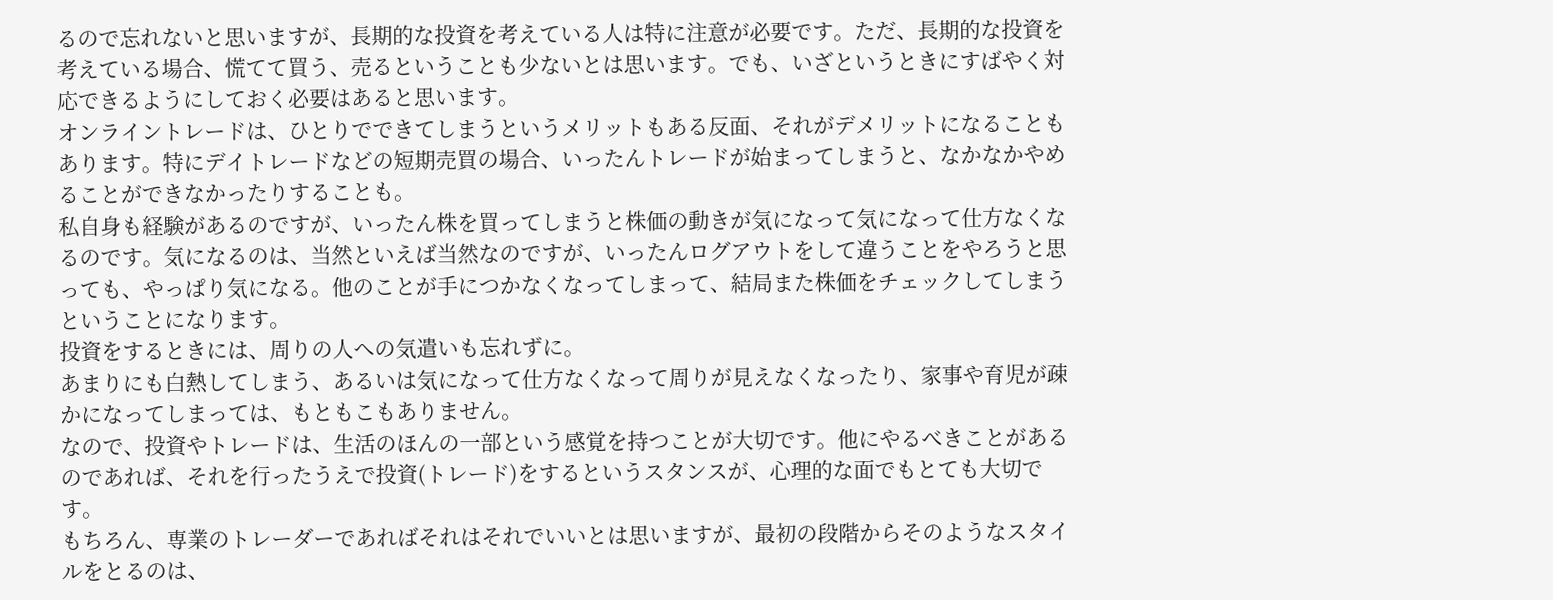るので忘れないと思いますが、長期的な投資を考えている人は特に注意が必要です。ただ、長期的な投資を考えている場合、慌てて買う、売るということも少ないとは思います。でも、いざというときにすばやく対応できるようにしておく必要はあると思います。
オンライントレードは、ひとりでできてしまうというメリットもある反面、それがデメリットになることもあります。特にデイトレードなどの短期売買の場合、いったんトレードが始まってしまうと、なかなかやめることができなかったりすることも。
私自身も経験があるのですが、いったん株を買ってしまうと株価の動きが気になって気になって仕方なくなるのです。気になるのは、当然といえば当然なのですが、いったんログアウトをして違うことをやろうと思っても、やっぱり気になる。他のことが手につかなくなってしまって、結局また株価をチェックしてしまうということになります。
投資をするときには、周りの人への気遣いも忘れずに。
あまりにも白熱してしまう、あるいは気になって仕方なくなって周りが見えなくなったり、家事や育児が疎かになってしまっては、もともこもありません。
なので、投資やトレードは、生活のほんの一部という感覚を持つことが大切です。他にやるべきことがあるのであれば、それを行ったうえで投資(トレード)をするというスタンスが、心理的な面でもとても大切です。
もちろん、専業のトレーダーであればそれはそれでいいとは思いますが、最初の段階からそのようなスタイルをとるのは、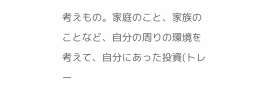考えもの。家庭のこと、家族のことなど、自分の周りの環境を考えて、自分にあった投資(トレー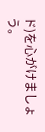ド)を心がけましょう。